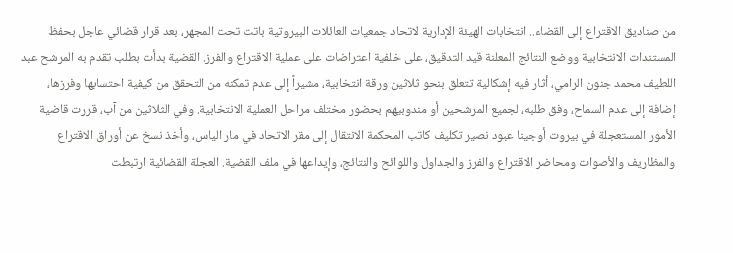من صناديق الاقتراع إلى القضاء.. انتخابات الهيئة الإدارية لاتحاد جمعيات العائلات البيروتية باتت تحت المجهر، بعد قرار قضائي عاجل بحفظ المستندات الانتخابية ووضع النتائج المعلنة قيد التدقيق، على خلفية اعتراضات على عملية الاقتراع والفرز. القضية بدأت بطلب تقدم به المرشح عبد اللطيف محمد جنون الرامي، أثار فيه إشكالية تتعلق بنحو ثلاثين ورقة انتخابية، مشيراً إلى عدم تمكنه من التحقق من كيفية احتسابها وفرزها، إضافة إلى عدم السماح، وفق طلبه، لجميع المرشحين أو مندوبيهم بحضور مختلف مراحل العملية الانتخابية. وفي الثلاثين من آب، قررت قاضية الأمور المستعجلة في بيروت أوجينا عبود نصير تكليف كاتب المحكمة الانتقال إلى مقر الاتحاد في مار الياس، وأخذ نسخ عن أوراق الاقتراع والمظاريف والأصوات ومحاضر الاقتراع والفرز والجداول واللوائح والنتائج، وإيداعها في ملف القضية. العجلة القضائية ارتبطت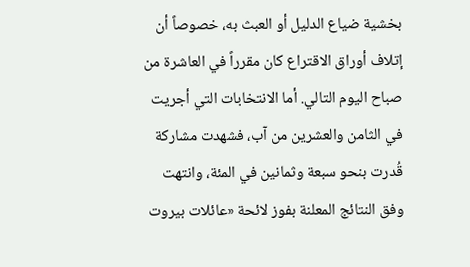بخشية ضياع الدليل أو العبث به، خصوصاً أن إتلاف أوراق الاقتراع كان مقرراً في العاشرة من صباح اليوم التالي. أما الانتخابات التي أجريت في الثامن والعشرين من آب، فشهدت مشاركة قُدرت بنحو سبعة وثمانين في المئة، وانتهت وفق النتائج المعلنة بفوز لائحة «عائلات بيروت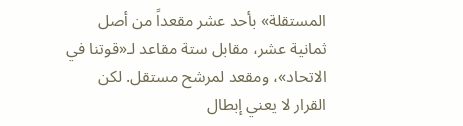المستقلة» بأحد عشر مقعداً من أصل ثمانية عشر، مقابل ستة مقاعد لـ«قوتنا في الاتحاد»، ومقعد لمرشح مستقل. لكن القرار لا يعني إبطال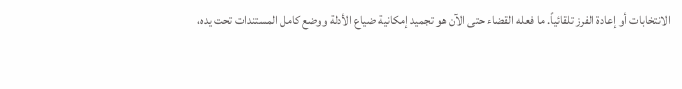الانتخابات أو إعادة الفرز تلقائياً. ما فعله القضاء حتى الآن هو تجميد إمكانية ضياع الأدلة ووضع كامل المستندات تحت يده،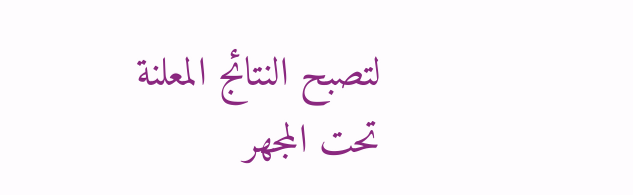لتصبح النتائج المعلنة تحت المجهر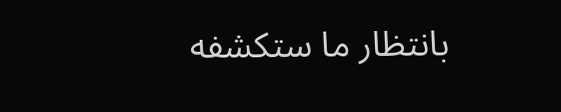بانتظار ما ستكشفه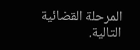المرحلة القضائية التالية.